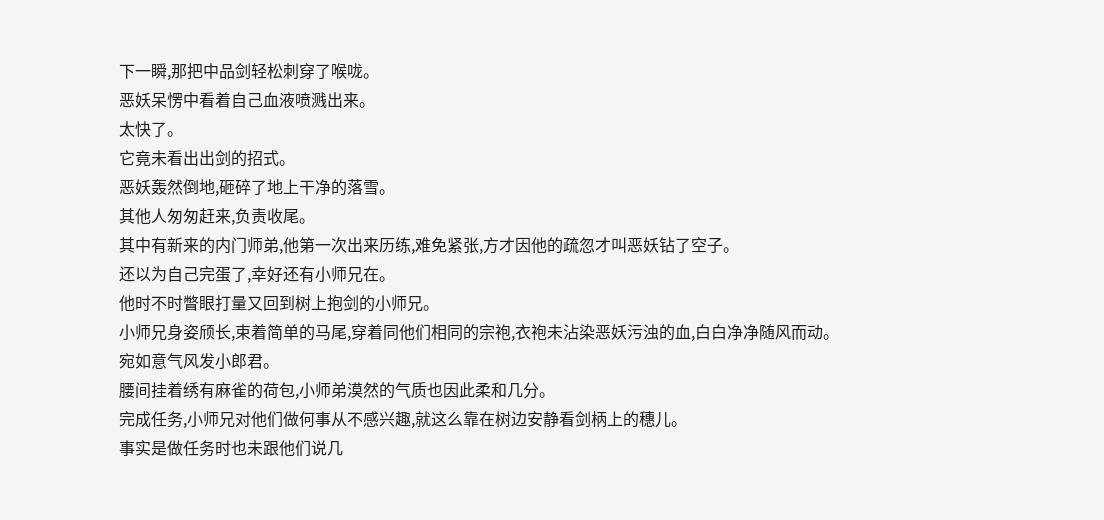下一瞬,那把中品剑轻松刺穿了喉咙。
恶妖呆愣中看着自己血液喷溅出来。
太快了。
它竟未看出出剑的招式。
恶妖轰然倒地,砸碎了地上干净的落雪。
其他人匆匆赶来,负责收尾。
其中有新来的内门师弟,他第一次出来历练,难免紧张,方才因他的疏忽才叫恶妖钻了空子。
还以为自己完蛋了,幸好还有小师兄在。
他时不时瞥眼打量又回到树上抱剑的小师兄。
小师兄身姿颀长,束着简单的马尾,穿着同他们相同的宗袍,衣袍未沾染恶妖污浊的血,白白净净随风而动。
宛如意气风发小郎君。
腰间挂着绣有麻雀的荷包,小师弟漠然的气质也因此柔和几分。
完成任务,小师兄对他们做何事从不感兴趣,就这么靠在树边安静看剑柄上的穗儿。
事实是做任务时也未跟他们说几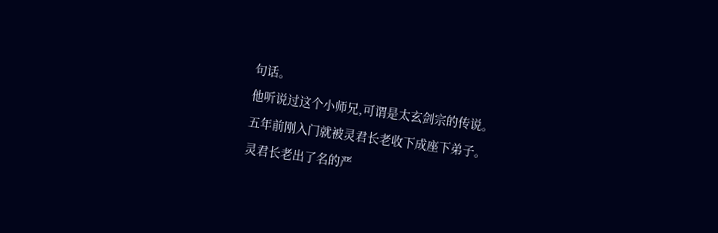句话。
他听说过这个小师兄,可谓是太玄剑宗的传说。
五年前刚入门就被灵君长老收下成座下弟子。
灵君长老出了名的严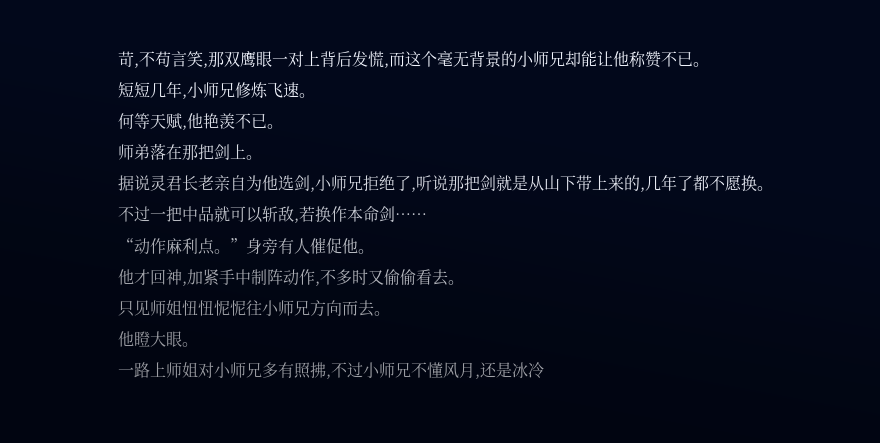苛,不苟言笑,那双鹰眼一对上背后发慌,而这个毫无背景的小师兄却能让他称赞不已。
短短几年,小师兄修炼飞速。
何等天赋,他艳羡不已。
师弟落在那把剑上。
据说灵君长老亲自为他选剑,小师兄拒绝了,听说那把剑就是从山下带上来的,几年了都不愿换。
不过一把中品就可以斩敌,若换作本命剑……
“动作麻利点。”身旁有人催促他。
他才回神,加紧手中制阵动作,不多时又偷偷看去。
只见师姐忸忸怩怩往小师兄方向而去。
他瞪大眼。
一路上师姐对小师兄多有照拂,不过小师兄不懂风月,还是冰冷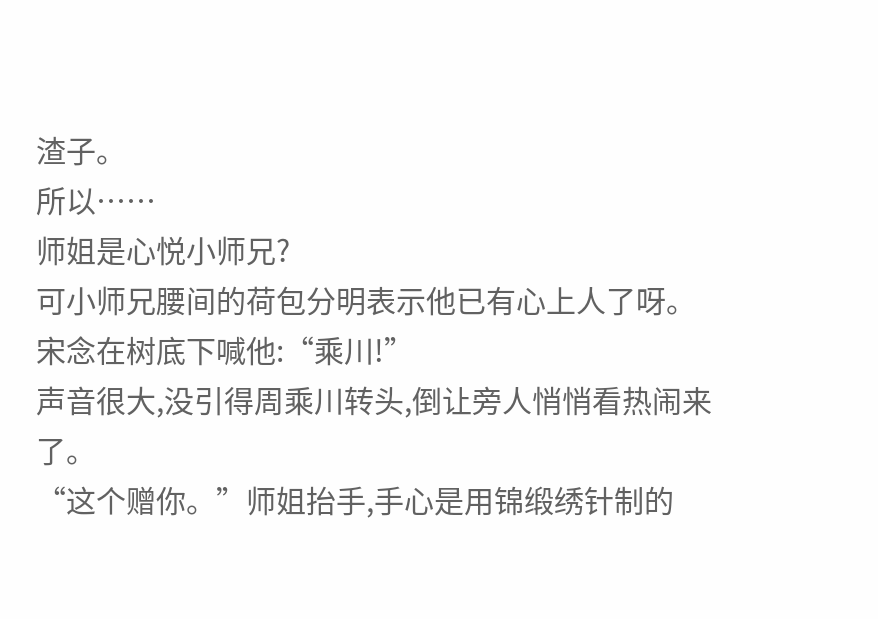渣子。
所以……
师姐是心悦小师兄?
可小师兄腰间的荷包分明表示他已有心上人了呀。
宋念在树底下喊他:“乘川!”
声音很大,没引得周乘川转头,倒让旁人悄悄看热闹来了。
“这个赠你。”师姐抬手,手心是用锦缎绣针制的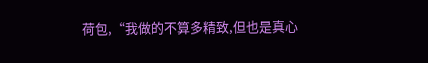荷包,“我做的不算多精致,但也是真心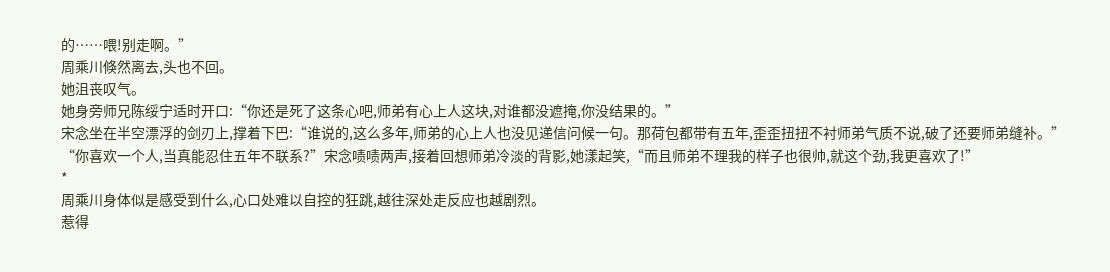的……喂!别走啊。”
周乘川倏然离去,头也不回。
她沮丧叹气。
她身旁师兄陈绥宁适时开口:“你还是死了这条心吧,师弟有心上人这块,对谁都没遮掩,你没结果的。”
宋念坐在半空漂浮的剑刃上,撑着下巴:“谁说的,这么多年,师弟的心上人也没见递信问候一句。那荷包都带有五年,歪歪扭扭不衬师弟气质不说,破了还要师弟缝补。”
“你喜欢一个人,当真能忍住五年不联系?”宋念啧啧两声,接着回想师弟冷淡的背影,她漾起笑,“而且师弟不理我的样子也很帅,就这个劲,我更喜欢了!”
*
周乘川身体似是感受到什么,心口处难以自控的狂跳,越往深处走反应也越剧烈。
惹得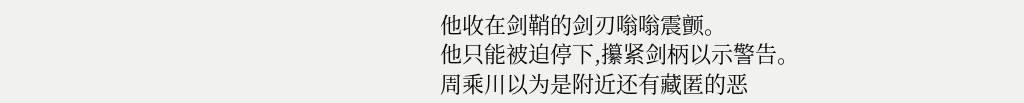他收在剑鞘的剑刃嗡嗡震颤。
他只能被迫停下,攥紧剑柄以示警告。
周乘川以为是附近还有藏匿的恶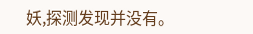妖,探测发现并没有。